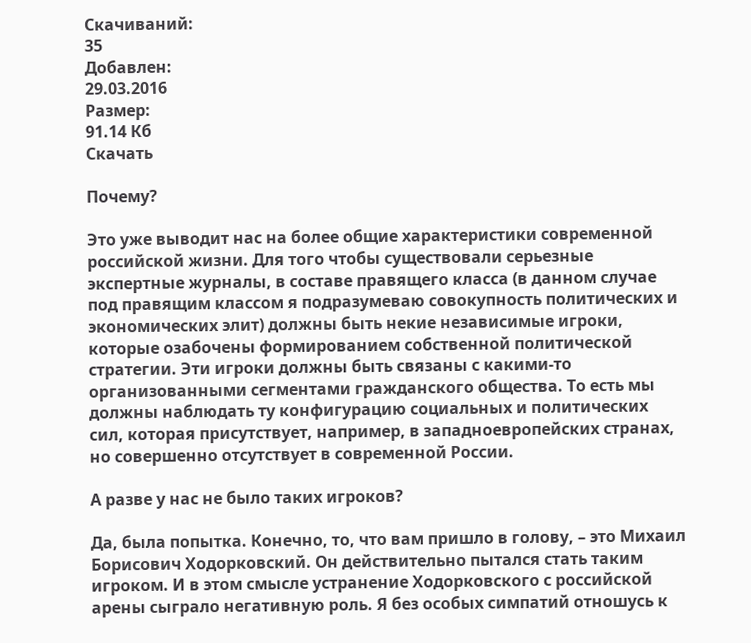Скачиваний:
35
Добавлен:
29.03.2016
Размер:
91.14 Кб
Скачать

Почему?

Это уже выводит нас на более общие характеристики современной российской жизни. Для того чтобы существовали серьезные экспертные журналы, в составе правящего класса (в данном случае под правящим классом я подразумеваю совокупность политических и экономических элит) должны быть некие независимые игроки, которые озабочены формированием собственной политической стратегии. Эти игроки должны быть связаны с какими-то организованными сегментами гражданского общества. То есть мы должны наблюдать ту конфигурацию социальных и политических сил, которая присутствует, например, в западноевропейских странах, но совершенно отсутствует в современной России.

А разве у нас не было таких игроков?

Да, была попытка. Конечно, то, что вам пришло в голову, – это Михаил Борисович Ходорковский. Он действительно пытался стать таким игроком. И в этом смысле устранение Ходорковского с российской арены сыграло негативную роль. Я без особых симпатий отношусь к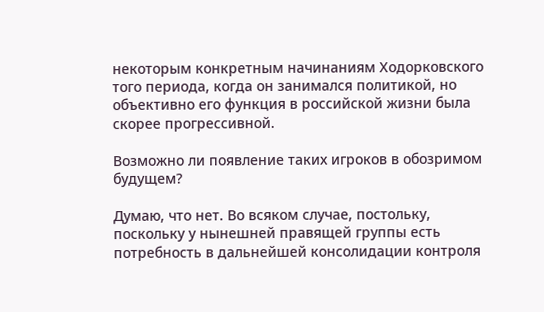некоторым конкретным начинаниям Ходорковского того периода, когда он занимался политикой, но объективно его функция в российской жизни была скорее прогрессивной.

Возможно ли появление таких игроков в обозримом будущем?

Думаю, что нет. Во всяком случае, постольку, поскольку у нынешней правящей группы есть потребность в дальнейшей консолидации контроля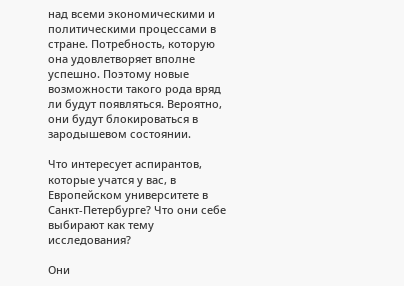над всеми экономическими и политическими процессами в стране. Потребность, которую она удовлетворяет вполне успешно. Поэтому новые возможности такого рода вряд ли будут появляться. Вероятно, они будут блокироваться в зародышевом состоянии.

Что интересует аспирантов, которые учатся у вас, в Европейском университете в Санкт-Петербурге? Что они себе выбирают как тему исследования?

Они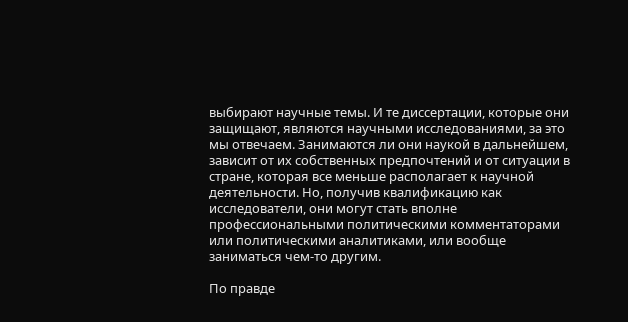выбирают научные темы. И те диссертации, которые они защищают, являются научными исследованиями, за это мы отвечаем. Занимаются ли они наукой в дальнейшем, зависит от их собственных предпочтений и от ситуации в стране, которая все меньше располагает к научной деятельности. Но, получив квалификацию как исследователи, они могут стать вполне профессиональными политическими комментаторами или политическими аналитиками, или вообще заниматься чем-то другим.

По правде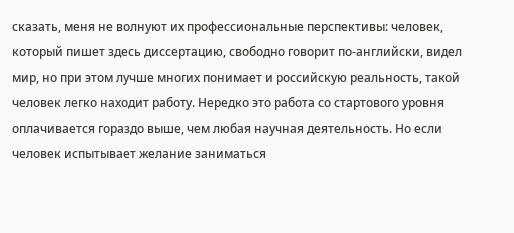сказать, меня не волнуют их профессиональные перспективы: человек, который пишет здесь диссертацию, свободно говорит по-английски, видел мир, но при этом лучше многих понимает и российскую реальность, такой человек легко находит работу. Нередко это работа со стартового уровня оплачивается гораздо выше, чем любая научная деятельность. Но если человек испытывает желание заниматься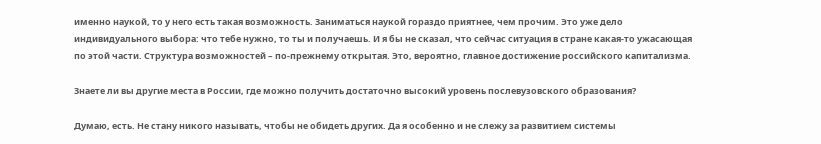именно наукой, то у него есть такая возможность. Заниматься наукой гораздо приятнее, чем прочим. Это уже дело индивидуального выбора: что тебе нужно, то ты и получаешь. И я бы не сказал, что сейчас ситуация в стране какая-то ужасающая по этой части. Структура возможностей – по-прежнему открытая. Это, вероятно, главное достижение российского капитализма.

Знаете ли вы другие места в России, где можно получить достаточно высокий уровень послевузовского образования?

Думаю, есть. Не стану никого называть, чтобы не обидеть других. Да я особенно и не слежу за развитием системы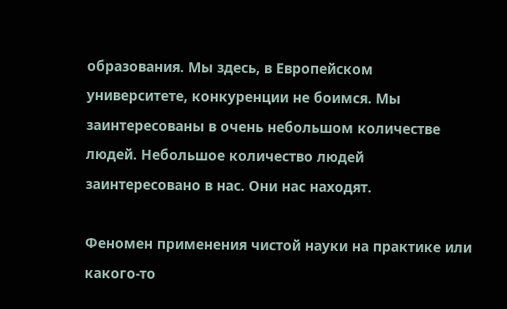образования. Мы здесь, в Европейском университете, конкуренции не боимся. Мы заинтересованы в очень небольшом количестве людей. Небольшое количество людей заинтересовано в нас. Они нас находят.

Феномен применения чистой науки на практике или какого-то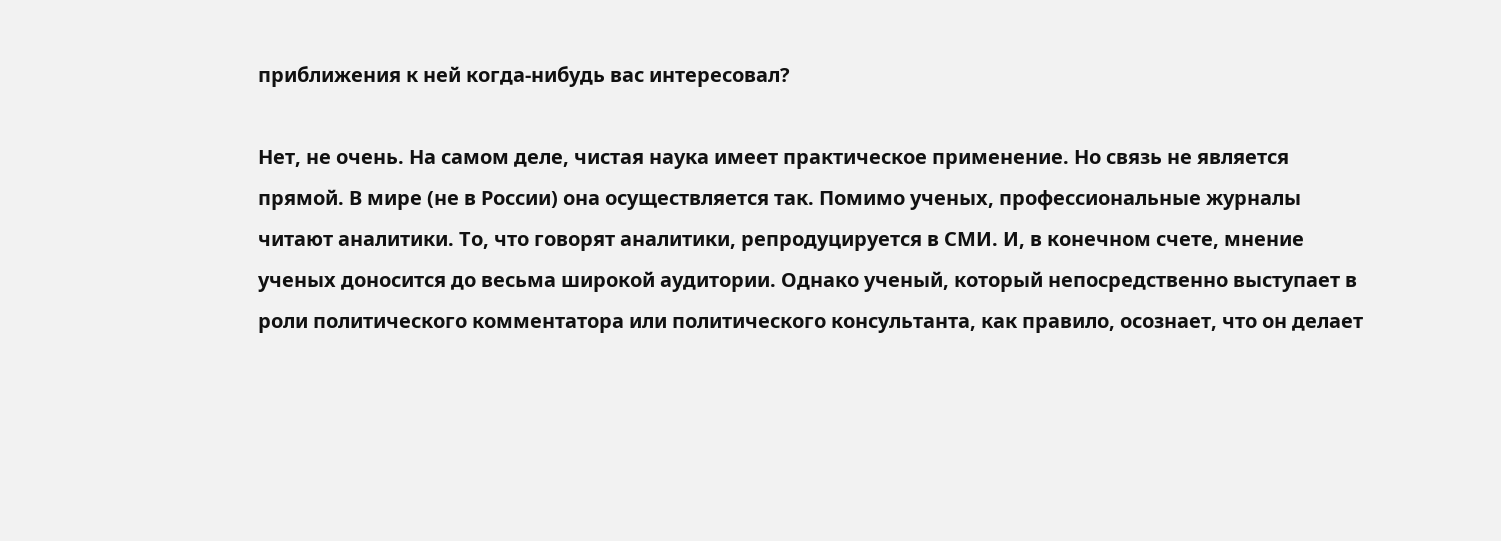приближения к ней когда-нибудь вас интересовал?

Нет, не очень. На самом деле, чистая наука имеет практическое применение. Но связь не является прямой. В мире (не в России) она осуществляется так. Помимо ученых, профессиональные журналы читают аналитики. То, что говорят аналитики, репродуцируется в СМИ. И, в конечном счете, мнение ученых доносится до весьма широкой аудитории. Однако ученый, который непосредственно выступает в роли политического комментатора или политического консультанта, как правило, осознает, что он делает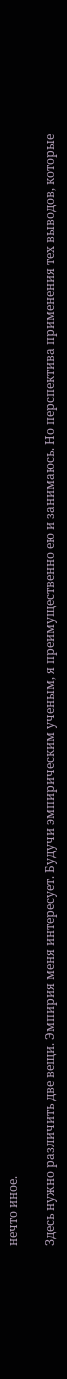нечто иное.

Здесь нужно различить две вещи. Эмпирия меня интересует. Будучи эмпирическим ученым, я преимущественно ею и занимаюсь. Но перспектива применения тех выводов, которые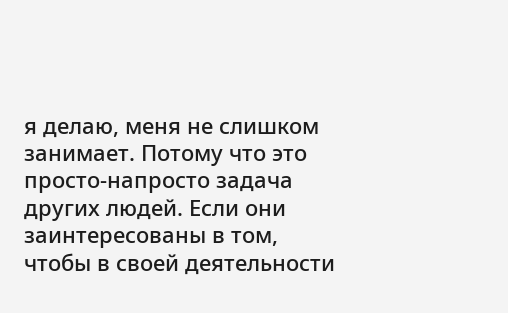я делаю, меня не слишком занимает. Потому что это просто-напросто задача других людей. Если они заинтересованы в том, чтобы в своей деятельности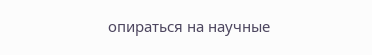опираться на научные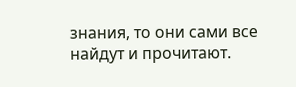знания, то они сами все найдут и прочитают.